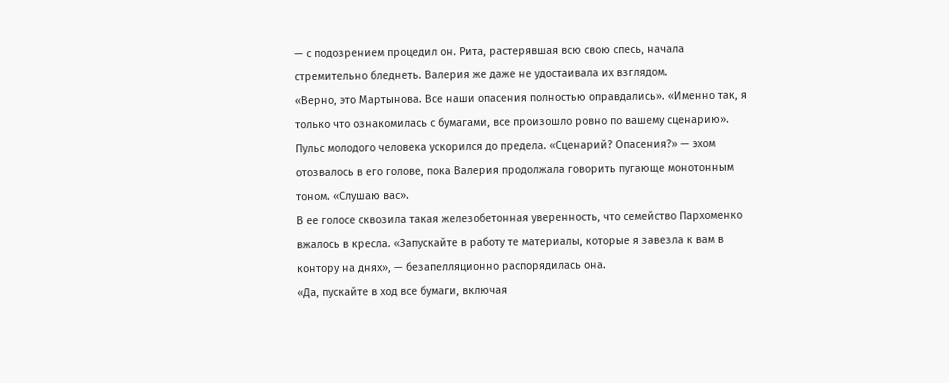— с подозрением процедил он. Рита, растерявшая всю свою спесь, начала стремительно бледнеть. Валерия же даже не удостаивала их взглядом.
«Верно, это Мартынова. Все наши опасения полностью оправдались». «Именно так, я только что ознакомилась с бумагами, все произошло ровно по вашему сценарию».
Пульс молодого человека ускорился до предела. «Сценарий? Опасения?» — эхом отозвалось в его голове, пока Валерия продолжала говорить пугающе монотонным тоном. «Слушаю вас».
В ее голосе сквозила такая железобетонная уверенность, что семейство Пархоменко вжалось в кресла. «Запускайте в работу те материалы, которые я завезла к вам в контору на днях», — безапелляционно распорядилась она.
«Да, пускайте в ход все бумаги, включая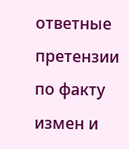ответные претензии по факту измен и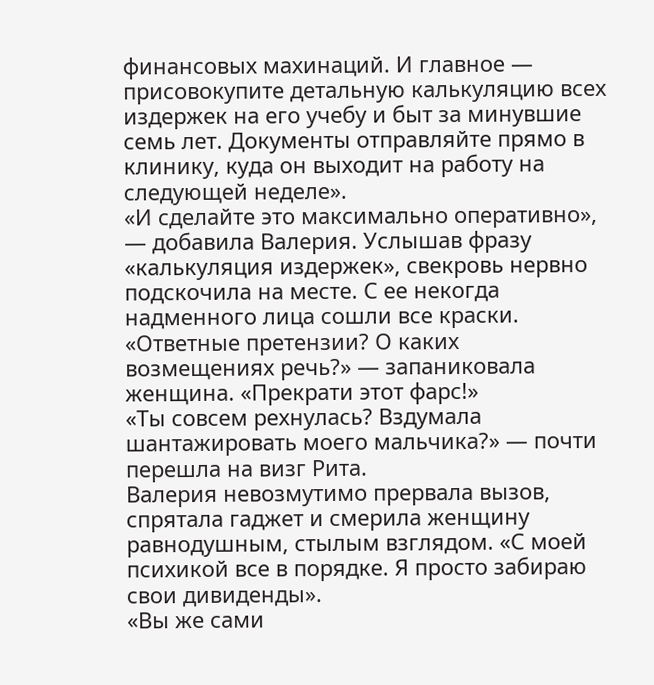финансовых махинаций. И главное — присовокупите детальную калькуляцию всех издержек на его учебу и быт за минувшие семь лет. Документы отправляйте прямо в клинику, куда он выходит на работу на следующей неделе».
«И сделайте это максимально оперативно», — добавила Валерия. Услышав фразу «калькуляция издержек», свекровь нервно подскочила на месте. С ее некогда надменного лица сошли все краски.
«Ответные претензии? О каких возмещениях речь?» — запаниковала женщина. «Прекрати этот фарс!»
«Ты совсем рехнулась? Вздумала шантажировать моего мальчика?» — почти перешла на визг Рита.
Валерия невозмутимо прервала вызов, спрятала гаджет и смерила женщину равнодушным, стылым взглядом. «С моей психикой все в порядке. Я просто забираю свои дивиденды».
«Вы же сами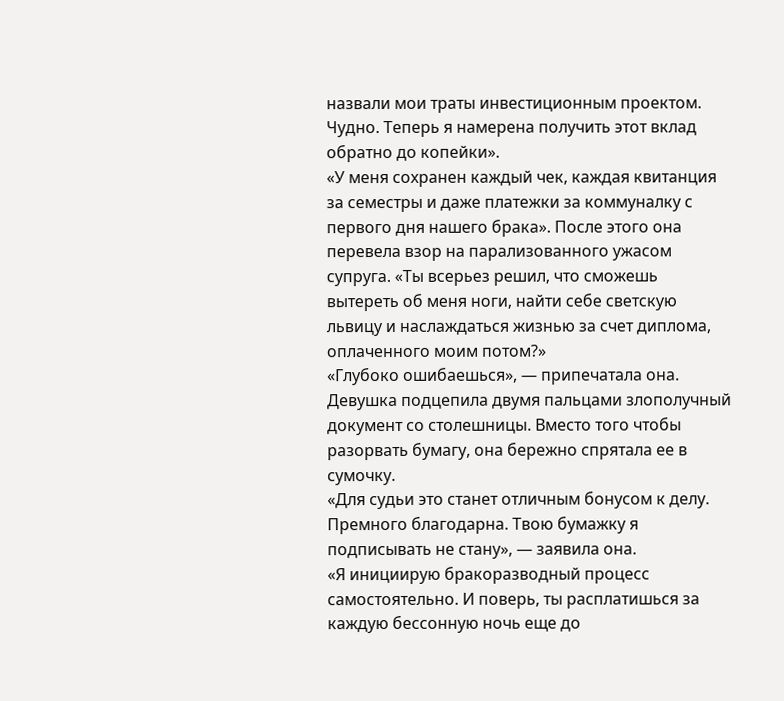назвали мои траты инвестиционным проектом. Чудно. Теперь я намерена получить этот вклад обратно до копейки».
«У меня сохранен каждый чек, каждая квитанция за семестры и даже платежки за коммуналку с первого дня нашего брака». После этого она перевела взор на парализованного ужасом супруга. «Ты всерьез решил, что сможешь вытереть об меня ноги, найти себе светскую львицу и наслаждаться жизнью за счет диплома, оплаченного моим потом?»
«Глубоко ошибаешься», — припечатала она. Девушка подцепила двумя пальцами злополучный документ со столешницы. Вместо того чтобы разорвать бумагу, она бережно спрятала ее в сумочку.
«Для судьи это станет отличным бонусом к делу. Премного благодарна. Твою бумажку я подписывать не стану», — заявила она.
«Я инициирую бракоразводный процесс самостоятельно. И поверь, ты расплатишься за каждую бессонную ночь еще до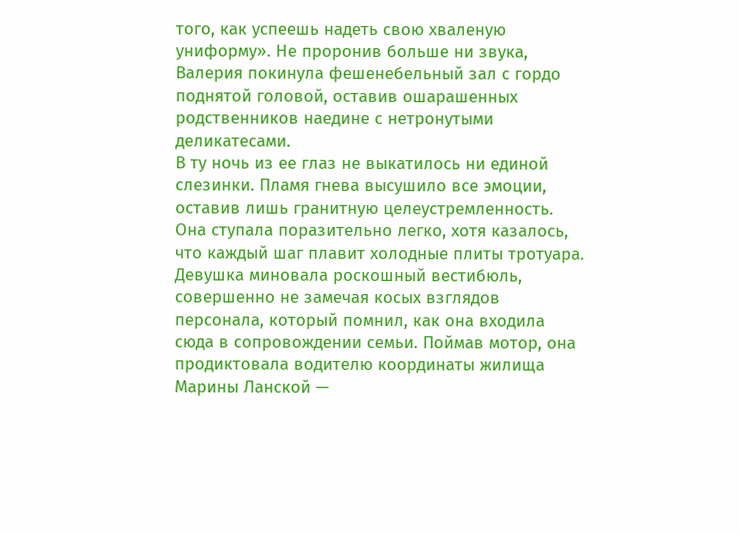того, как успеешь надеть свою хваленую униформу». Не проронив больше ни звука, Валерия покинула фешенебельный зал с гордо поднятой головой, оставив ошарашенных родственников наедине с нетронутыми деликатесами.
В ту ночь из ее глаз не выкатилось ни единой слезинки. Пламя гнева высушило все эмоции, оставив лишь гранитную целеустремленность. Она ступала поразительно легко, хотя казалось, что каждый шаг плавит холодные плиты тротуара.
Девушка миновала роскошный вестибюль, совершенно не замечая косых взглядов персонала, который помнил, как она входила сюда в сопровождении семьи. Поймав мотор, она продиктовала водителю координаты жилища Марины Ланской —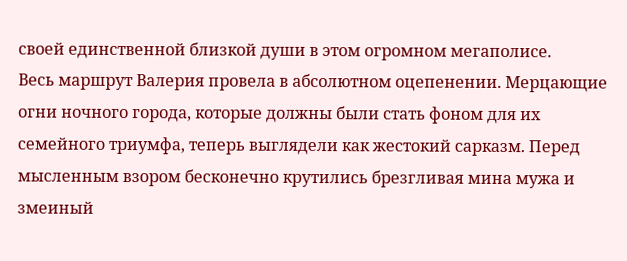своей единственной близкой души в этом огромном мегаполисе.
Весь маршрут Валерия провела в абсолютном оцепенении. Мерцающие огни ночного города, которые должны были стать фоном для их семейного триумфа, теперь выглядели как жестокий сарказм. Перед мысленным взором бесконечно крутились брезгливая мина мужа и змеиный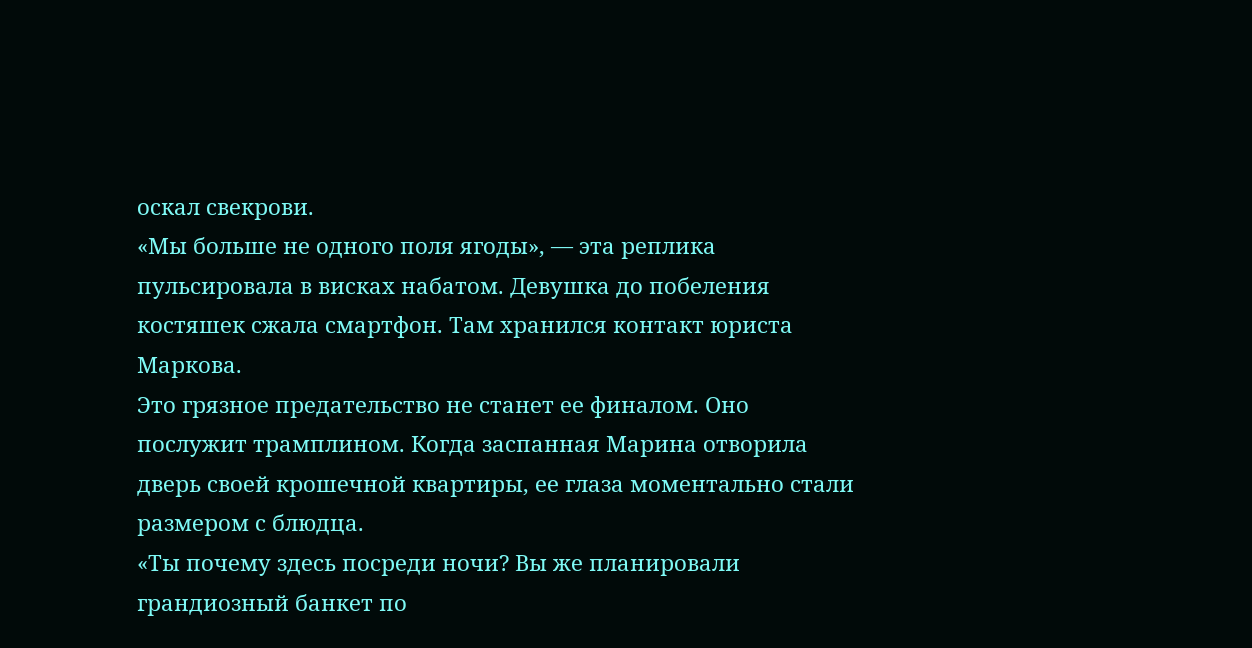оскал свекрови.
«Мы больше не одного поля ягоды», — эта реплика пульсировала в висках набатом. Девушка до побеления костяшек сжала смартфон. Там хранился контакт юриста Маркова.
Это грязное предательство не станет ее финалом. Оно послужит трамплином. Когда заспанная Марина отворила дверь своей крошечной квартиры, ее глаза моментально стали размером с блюдца.
«Ты почему здесь посреди ночи? Вы же планировали грандиозный банкет по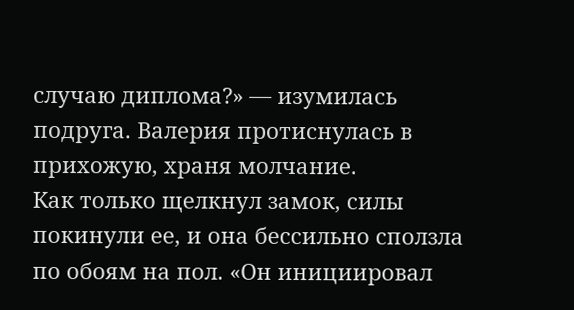случаю диплома?» — изумилась подруга. Валерия протиснулась в прихожую, храня молчание.
Как только щелкнул замок, силы покинули ее, и она бессильно сползла по обоям на пол. «Он инициировал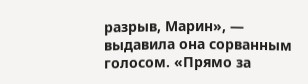разрыв, Марин», — выдавила она сорванным голосом. «Прямо за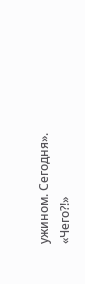ужином. Сегодня».
«Чего?!»